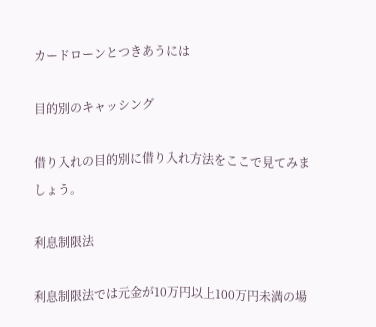カードローンとつきあうには

目的別のキャッシング

借り入れの目的別に借り入れ方法をここで見てみましょう。

利息制限法

利息制限法では元金が10万円以上100万円未満の場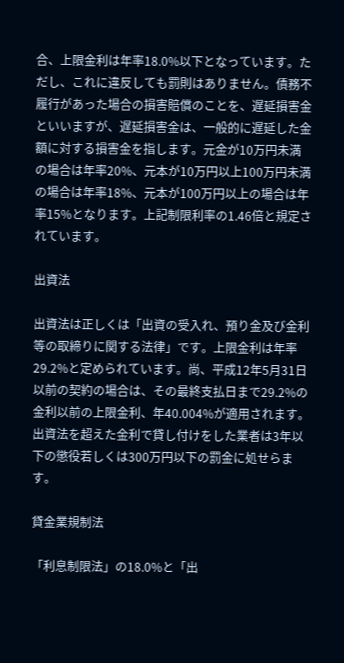合、上限金利は年率18.0%以下となっています。ただし、これに違反しても罰則はありません。債務不履行があった場合の損害賠償のことを、遅延損害金といいますが、遅延損害金は、一般的に遅延した金額に対する損害金を指します。元金が10万円未満の場合は年率20%、元本が10万円以上100万円未満の場合は年率18%、元本が100万円以上の場合は年率15%となります。上記制限利率の1.46倍と規定されています。

出資法

出資法は正しくは「出資の受入れ、預り金及び金利等の取締りに関する法律」です。上限金利は年率29.2%と定められています。尚、平成12年5月31日以前の契約の場合は、その最終支払日まで29.2%の金利以前の上限金利、年40.004%が適用されます。出資法を超えた金利で貸し付けをした業者は3年以下の懲役若しくは300万円以下の罰金に処せらます。

貸金業規制法

「利息制限法」の18.0%と「出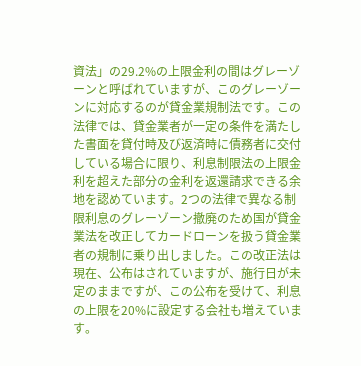資法」の29.2%の上限金利の間はグレーゾーンと呼ばれていますが、このグレーゾーンに対応するのが貸金業規制法です。この法律では、貸金業者が一定の条件を満たした書面を貸付時及び返済時に債務者に交付している場合に限り、利息制限法の上限金利を超えた部分の金利を返還請求できる余地を認めています。2つの法律で異なる制限利息のグレーゾーン撤廃のため国が貸金業法を改正してカードローンを扱う貸金業者の規制に乗り出しました。この改正法は現在、公布はされていますが、施行日が未定のままですが、この公布を受けて、利息の上限を20%に設定する会社も増えています。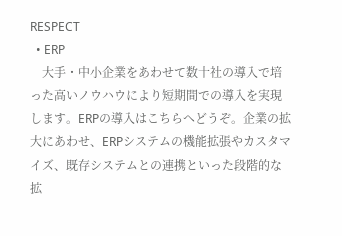RESPECT
  • ERP
    大手・中小企業をあわせて数十社の導入で培った高いノウハウにより短期間での導入を実現します。ERPの導入はこちらへどうぞ。企業の拡大にあわせ、ERPシステムの機能拡張やカスタマイズ、既存システムとの連携といった段階的な拡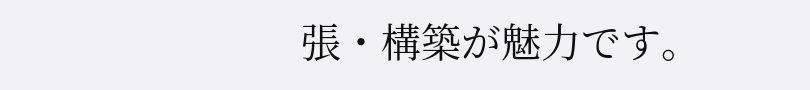張・構築が魅力です。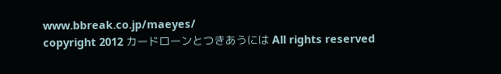www.bbreak.co.jp/maeyes/
copyright 2012 カードローンとつきあうには All rights reserved